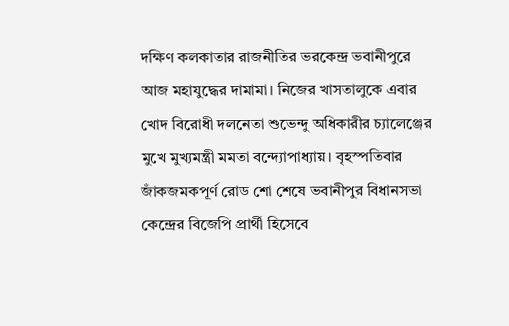দক্ষিণ কলকাতার রাজনীতির ভরকেন্দ্র ভবানীপুরে আজ মহাযুদ্ধের দামামা। নিজের খাসতালুকে এবার খোদ বিরোধী দলনেতা শুভেন্দু অধিকারীর চ্যালেঞ্জের মুখে মুখ্যমন্ত্রী মমতা বন্দ্যোপাধ্যায়। বৃহস্পতিবার জাঁকজমকপূর্ণ রোড শো শেষে ভবানীপুর বিধানসভা কেন্দ্রের বিজেপি প্রার্থী হিসেবে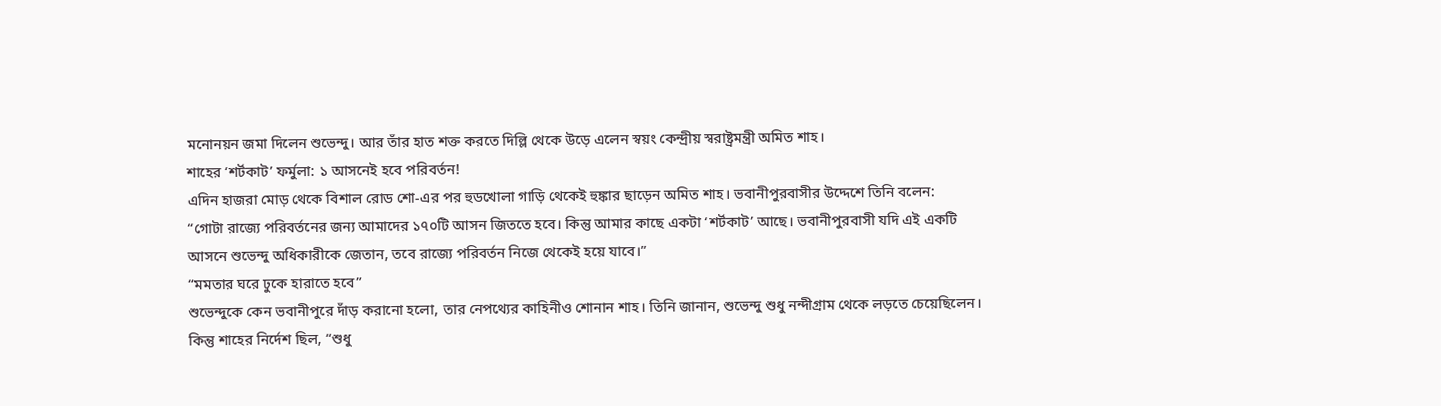মনোনয়ন জমা দিলেন শুভেন্দু। আর তাঁর হাত শক্ত করতে দিল্লি থেকে উড়ে এলেন স্বয়ং কেন্দ্রীয় স্বরাষ্ট্রমন্ত্রী অমিত শাহ।
শাহের ‘শর্টকাট’ ফর্মুলা: ১ আসনেই হবে পরিবর্তন!
এদিন হাজরা মোড় থেকে বিশাল রোড শো-এর পর হুডখোলা গাড়ি থেকেই হুঙ্কার ছাড়েন অমিত শাহ। ভবানীপুরবাসীর উদ্দেশে তিনি বলেন:
“গোটা রাজ্যে পরিবর্তনের জন্য আমাদের ১৭০টি আসন জিততে হবে। কিন্তু আমার কাছে একটা ‘শর্টকাট’ আছে। ভবানীপুরবাসী যদি এই একটি আসনে শুভেন্দু অধিকারীকে জেতান, তবে রাজ্যে পরিবর্তন নিজে থেকেই হয়ে যাবে।”
“মমতার ঘরে ঢুকে হারাতে হবে”
শুভেন্দুকে কেন ভবানীপুরে দাঁড় করানো হলো, তার নেপথ্যের কাহিনীও শোনান শাহ। তিনি জানান, শুভেন্দু শুধু নন্দীগ্রাম থেকে লড়তে চেয়েছিলেন। কিন্তু শাহের নির্দেশ ছিল, “শুধু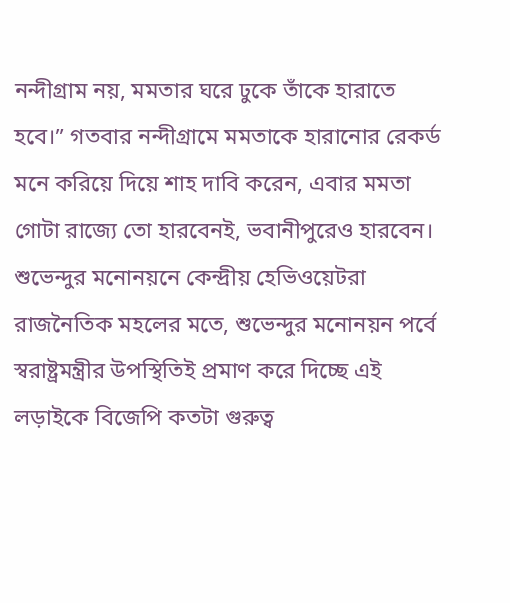নন্দীগ্রাম নয়, মমতার ঘরে ঢুকে তাঁকে হারাতে হবে।” গতবার নন্দীগ্রামে মমতাকে হারানোর রেকর্ড মনে করিয়ে দিয়ে শাহ দাবি করেন, এবার মমতা গোটা রাজ্যে তো হারবেনই, ভবানীপুরেও হারবেন।
শুভেন্দুর মনোনয়নে কেন্দ্রীয় হেভিওয়েটরা
রাজনৈতিক মহলের মতে, শুভেন্দুর মনোনয়ন পর্বে স্বরাষ্ট্রমন্ত্রীর উপস্থিতিই প্রমাণ করে দিচ্ছে এই লড়াইকে বিজেপি কতটা গুরুত্ব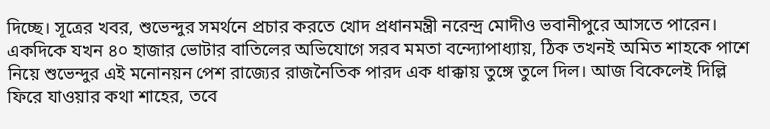দিচ্ছে। সূত্রের খবর, শুভেন্দুর সমর্থনে প্রচার করতে খোদ প্রধানমন্ত্রী নরেন্দ্র মোদীও ভবানীপুরে আসতে পারেন।
একদিকে যখন ৪০ হাজার ভোটার বাতিলের অভিযোগে সরব মমতা বন্দ্যোপাধ্যায়, ঠিক তখনই অমিত শাহকে পাশে নিয়ে শুভেন্দুর এই মনোনয়ন পেশ রাজ্যের রাজনৈতিক পারদ এক ধাক্কায় তুঙ্গে তুলে দিল। আজ বিকেলেই দিল্লি ফিরে যাওয়ার কথা শাহের, তবে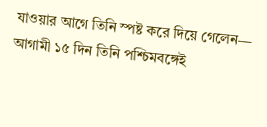যাওয়ার আগে তিনি স্পষ্ট করে দিয়ে গেলেন— আগামী ১৫ দিন তিনি পশ্চিমবঙ্গেই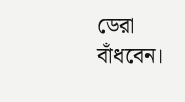ডেরা বাঁধবেন।